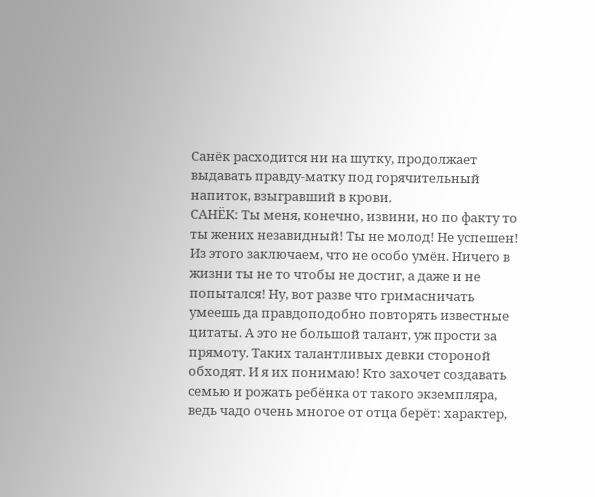Санёк расходится ни на шутку, продолжает выдавать правду-матку под горячительный напиток, взыгравший в крови.
САНЁК: Ты меня, конечно, извини, но по факту то ты жених незавидный! Ты не молод! Не успешен! Из этого заключаем, что не особо умён. Ничего в жизни ты не то чтобы не достиг, а даже и не попытался! Ну, вот разве что гримасничать умеешь да правдоподобно повторять известные цитаты. А это не большой талант, уж прости за прямоту. Таких талантливых девки стороной обходят. И я их понимаю! Кто захочет создавать семью и рожать ребёнка от такого экземпляра, ведь чадо очень многое от отца берёт: характер,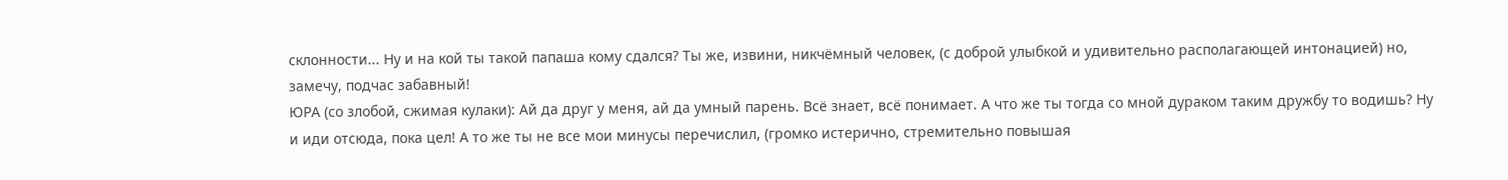склонности... Ну и на кой ты такой папаша кому сдался? Ты же, извини, никчёмный человек, (с доброй улыбкой и удивительно располагающей интонацией) но, замечу, подчас забавный!
ЮРА (со злобой, сжимая кулаки): Ай да друг у меня, ай да умный парень. Всё знает, всё понимает. А что же ты тогда со мной дураком таким дружбу то водишь? Ну и иди отсюда, пока цел! А то же ты не все мои минусы перечислил, (громко истерично, стремительно повышая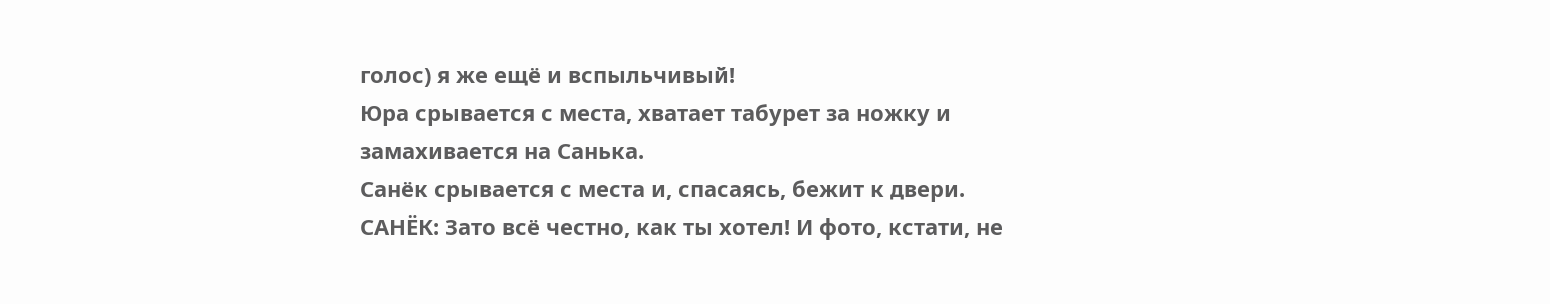голос) я же ещё и вспыльчивый!
Юра срывается с места, хватает табурет за ножку и замахивается на Санька.
Санёк срывается с места и, спасаясь, бежит к двери.
САНЁК: Зато всё честно, как ты хотел! И фото, кстати, не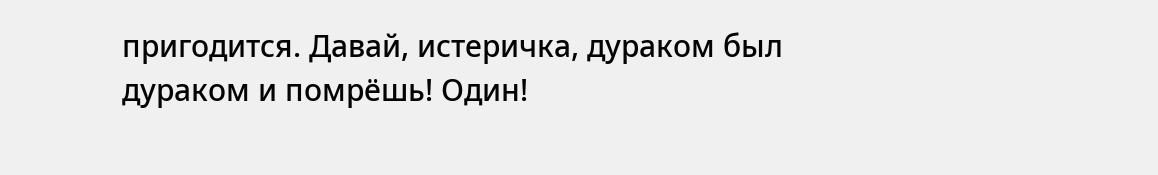пригодится. Давай, истеричка, дураком был дураком и помрёшь! Один!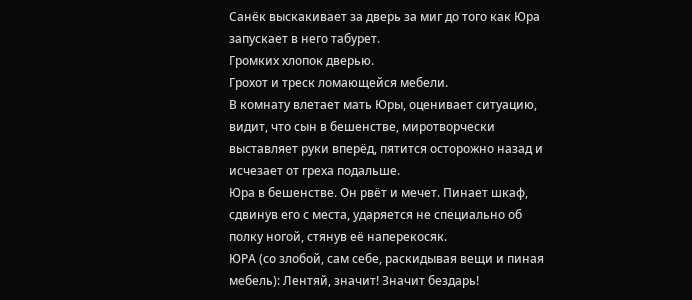Санёк выскакивает за дверь за миг до того как Юра запускает в него табурет.
Громких хлопок дверью.
Грохот и треск ломающейся мебели.
В комнату влетает мать Юры, оценивает ситуацию, видит, что сын в бешенстве, миротворчески выставляет руки вперёд, пятится осторожно назад и исчезает от греха подальше.
Юра в бешенстве. Он рвёт и мечет. Пинает шкаф, сдвинув его с места, ударяется не специально об полку ногой, стянув её наперекосяк.
ЮРА (со злобой, сам себе, раскидывая вещи и пиная мебель): Лентяй, значит! Значит бездарь!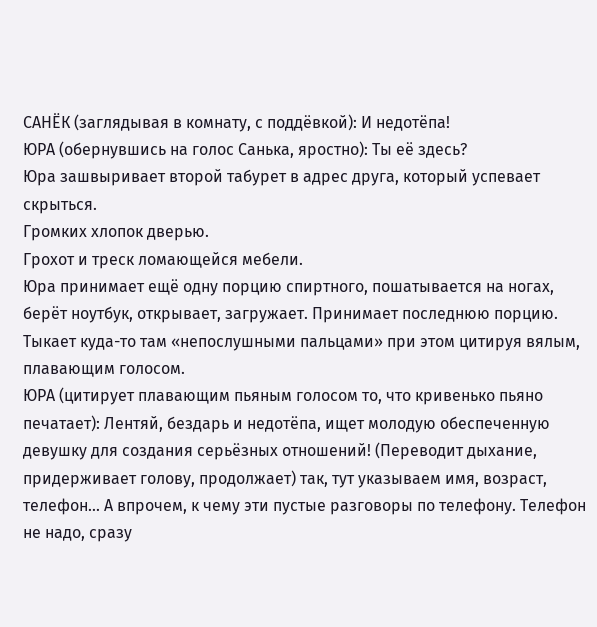САНЁК (заглядывая в комнату, с поддёвкой): И недотёпа!
ЮРА (обернувшись на голос Санька, яростно): Ты её здесь?
Юра зашвыривает второй табурет в адрес друга, который успевает скрыться.
Громких хлопок дверью.
Грохот и треск ломающейся мебели.
Юра принимает ещё одну порцию спиртного, пошатывается на ногах, берёт ноутбук, открывает, загружает. Принимает последнюю порцию. Тыкает куда-то там «непослушными пальцами» при этом цитируя вялым, плавающим голосом.
ЮРА (цитирует плавающим пьяным голосом то, что кривенько пьяно печатает): Лентяй, бездарь и недотёпа, ищет молодую обеспеченную девушку для создания серьёзных отношений! (Переводит дыхание, придерживает голову, продолжает) так, тут указываем имя, возраст, телефон... А впрочем, к чему эти пустые разговоры по телефону. Телефон не надо, сразу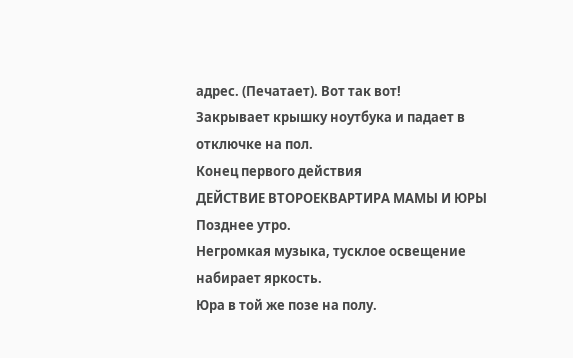адрес. (Печатает). Вот так вот!
Закрывает крышку ноутбука и падает в отключке на пол.
Конец первого действия
ДЕЙСТВИЕ ВТОРОЕКВАРТИРА МАМЫ И ЮРЫ
Позднее утро.
Негромкая музыка, тусклое освещение набирает яркость.
Юра в той же позе на полу.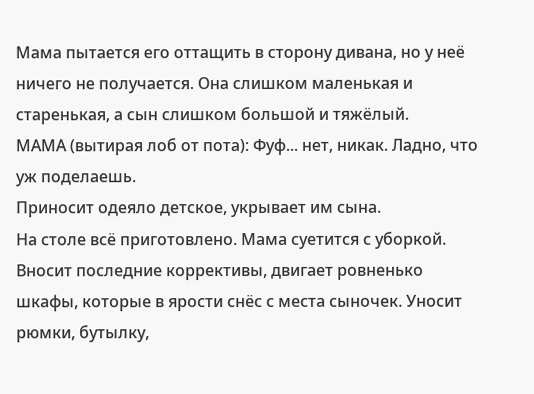Мама пытается его оттащить в сторону дивана, но у неё ничего не получается. Она слишком маленькая и старенькая, а сын слишком большой и тяжёлый.
МАМА (вытирая лоб от пота): Фуф... нет, никак. Ладно, что уж поделаешь.
Приносит одеяло детское, укрывает им сына.
На столе всё приготовлено. Мама суетится с уборкой. Вносит последние коррективы, двигает ровненько шкафы, которые в ярости снёс с места сыночек. Уносит рюмки, бутылку,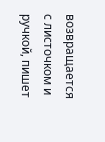возвращается с листочком и ручкой, пишет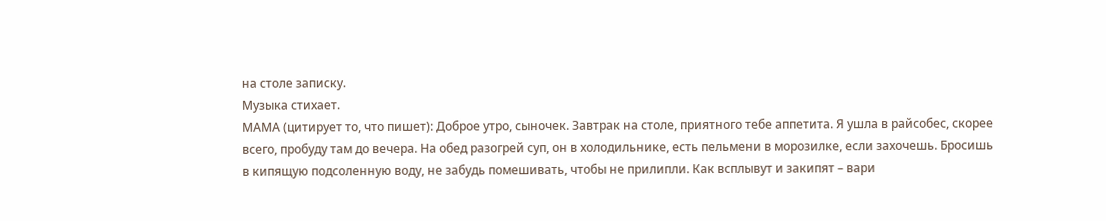на столе записку.
Музыка стихает.
МАМА (цитирует то, что пишет): Доброе утро, сыночек. Завтрак на столе, приятного тебе аппетита. Я ушла в райсобес, скорее всего, пробуду там до вечера. На обед разогрей суп, он в холодильнике, есть пельмени в морозилке, если захочешь. Бросишь в кипящую подсоленную воду, не забудь помешивать, чтобы не прилипли. Как всплывут и закипят – вари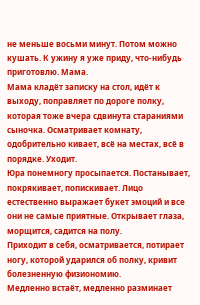не меньше восьми минут. Потом можно кушать. К ужину я уже приду, что-нибудь приготовлю. Мама.
Мама кладёт записку на стол, идёт к выходу, поправляет по дороге полку, которая тоже вчера сдвинута стараниями сыночка. Осматривает комнату, одобрительно кивает, всё на местах, всё в порядке. Уходит.
Юра понемногу просыпается. Постанывает, покрякивает, попискивает. Лицо естественно выражает букет эмоций и все они не самые приятные. Открывает глаза, морщится, садится на полу.
Приходит в себя, осматривается, потирает ногу, которой ударился об полку, кривит болезненную физиономию.
Медленно встаёт, медленно разминает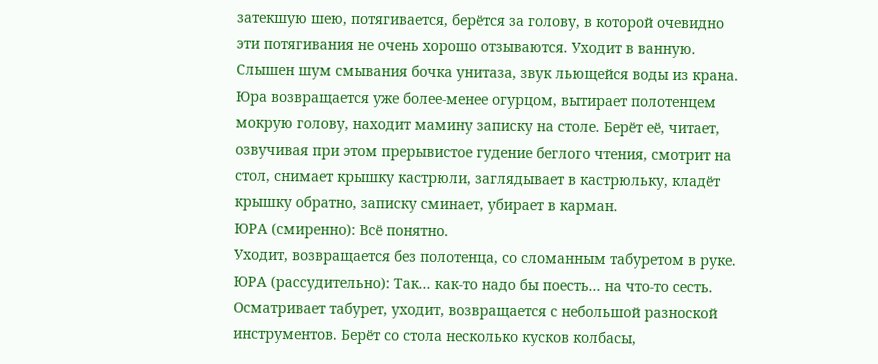затекшую шею, потягивается, берётся за голову, в которой очевидно эти потягивания не очень хорошо отзываются. Уходит в ванную.
Слышен шум смывания бочка унитаза, звук льющейся воды из крана.
Юра возвращается уже более-менее огурцом, вытирает полотенцем мокрую голову, находит мамину записку на столе. Берёт её, читает, озвучивая при этом прерывистое гудение беглого чтения, смотрит на стол, снимает крышку кастрюли, заглядывает в кастрюльку, кладёт крышку обратно, записку сминает, убирает в карман.
ЮРА (смиренно): Всё понятно.
Уходит, возвращается без полотенца, со сломанным табуретом в руке.
ЮРА (рассудительно): Так... как-то надо бы поесть... на что-то сесть.
Осматривает табурет, уходит, возвращается с небольшой разноской инструментов. Берёт со стола несколько кусков колбасы,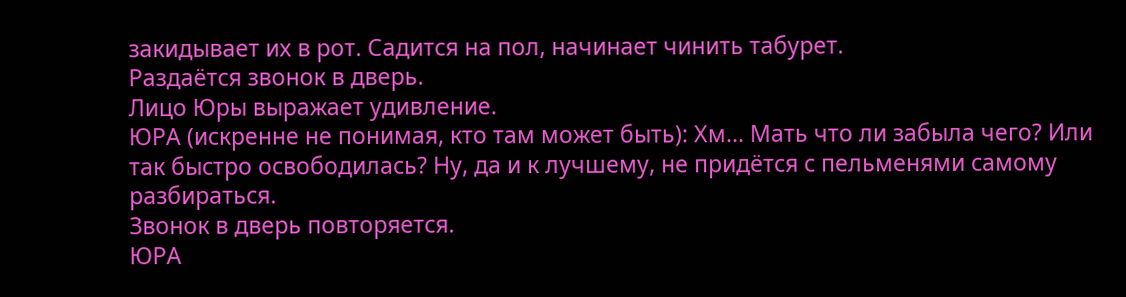закидывает их в рот. Садится на пол, начинает чинить табурет.
Раздаётся звонок в дверь.
Лицо Юры выражает удивление.
ЮРА (искренне не понимая, кто там может быть): Хм... Мать что ли забыла чего? Или так быстро освободилась? Ну, да и к лучшему, не придётся с пельменями самому разбираться.
Звонок в дверь повторяется.
ЮРА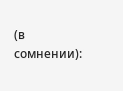(в сомнении):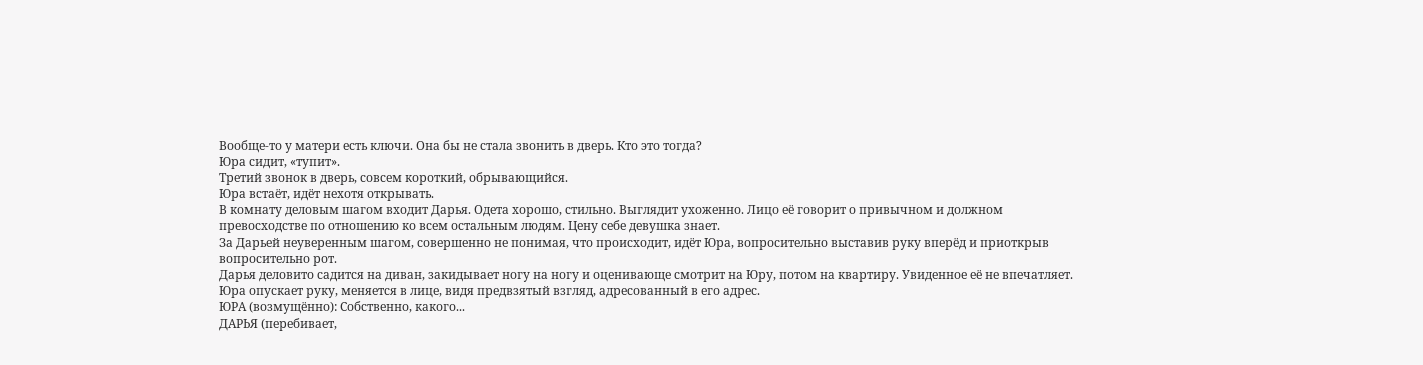Вообще-то у матери есть ключи. Она бы не стала звонить в дверь. Кто это тогда?
Юра сидит, «тупит».
Третий звонок в дверь, совсем короткий, обрывающийся.
Юра встаёт, идёт нехотя открывать.
В комнату деловым шагом входит Дарья. Одета хорошо, стильно. Выглядит ухоженно. Лицо её говорит о привычном и должном превосходстве по отношению ко всем остальным людям. Цену себе девушка знает.
За Дарьей неуверенным шагом, совершенно не понимая, что происходит, идёт Юра, вопросительно выставив руку вперёд и приоткрыв вопросительно рот.
Дарья деловито садится на диван, закидывает ногу на ногу и оценивающе смотрит на Юру, потом на квартиру. Увиденное её не впечатляет.
Юра опускает руку, меняется в лице, видя предвзятый взгляд, адресованный в его адрес.
ЮРА (возмущённо): Собственно, какого...
ДАРЬЯ (перебивает,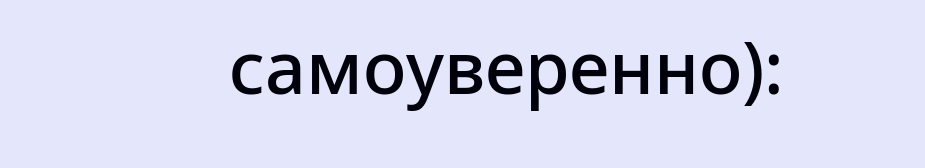самоуверенно):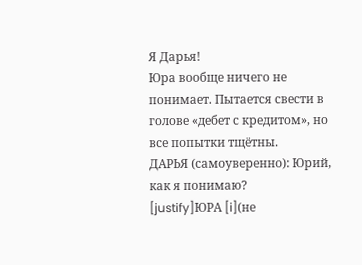Я Дарья!
Юра вообще ничего не понимает. Пытается свести в голове «дебет с кредитом», но все попытки тщётны.
ДАРЬЯ (самоуверенно): Юрий, как я понимаю?
[justify]ЮРА [i](не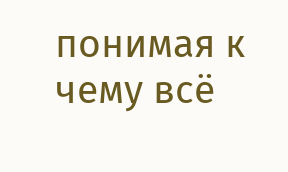понимая к чему всё